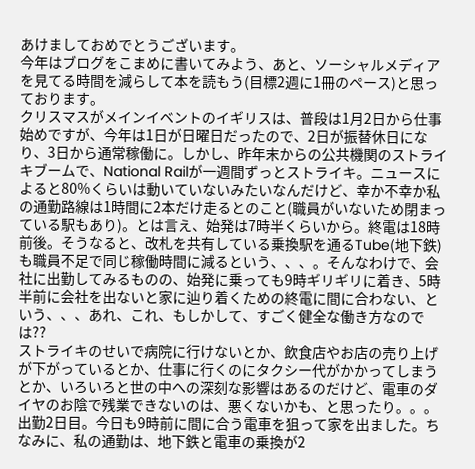あけましておめでとうございます。
今年はブログをこまめに書いてみよう、あと、ソーシャルメディアを見てる時間を減らして本を読もう(目標2週に1冊のペース)と思っております。
クリスマスがメインイベントのイギリスは、普段は1月2日から仕事始めですが、今年は1日が日曜日だったので、2日が振替休日になり、3日から通常稼働に。しかし、昨年末からの公共機関のストライキブームで、National Railが一週間ずっとストライキ。ニュースによると80%くらいは動いていないみたいなんだけど、幸か不幸か私の通勤路線は1時間に2本だけ走るとのこと(職員がいないため閉まっている駅もあり)。とは言え、始発は7時半くらいから。終電は18時前後。そうなると、改札を共有している乗換駅を通るTube(地下鉄)も職員不足で同じ稼働時間に減るという、、、。そんなわけで、会社に出勤してみるものの、始発に乗っても9時ギリギリに着き、5時半前に会社を出ないと家に辿り着くための終電に間に合わない、という、、、あれ、これ、もしかして、すごく健全な働き方なのでは??
ストライキのせいで病院に行けないとか、飲食店やお店の売り上げが下がっているとか、仕事に行くのにタクシー代がかかってしまうとか、いろいろと世の中への深刻な影響はあるのだけど、電車のダイヤのお陰で残業できないのは、悪くないかも、と思ったり。。。
出勤2日目。今日も9時前に間に合う電車を狙って家を出ました。ちなみに、私の通勤は、地下鉄と電車の乗換が2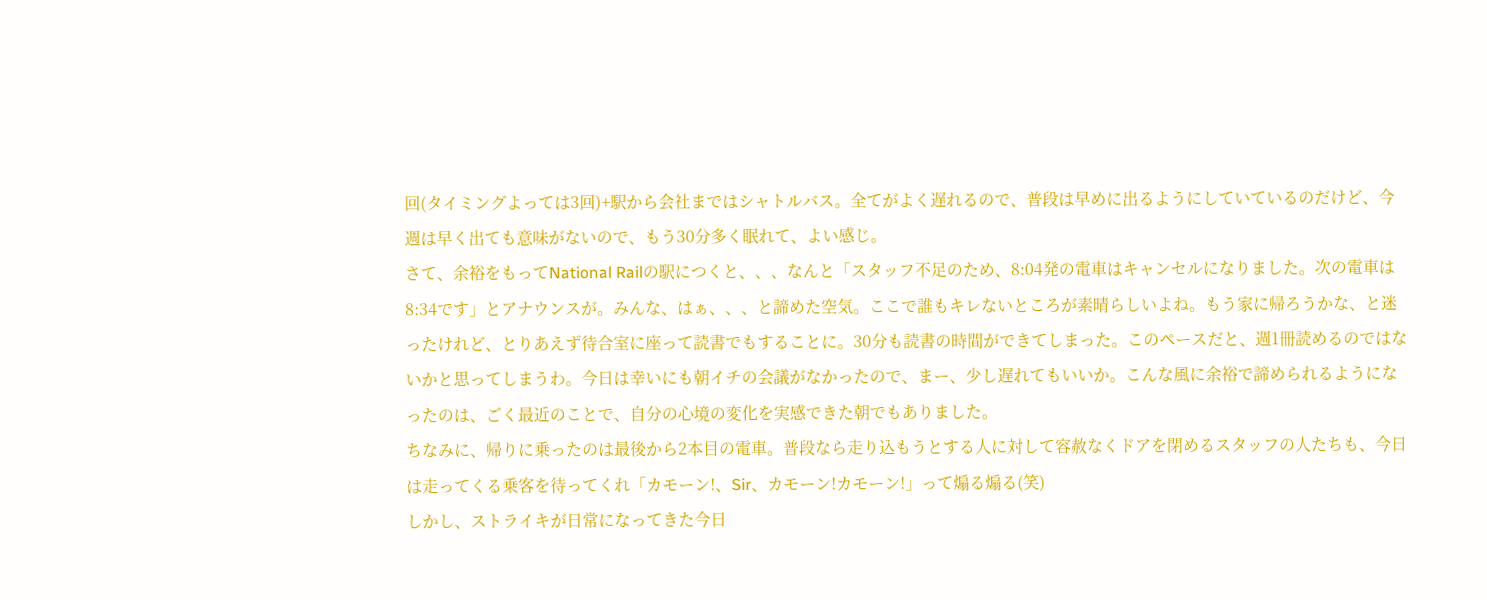回(タイミングよっては3回)+駅から会社まではシャトルバス。全てがよく遅れるので、普段は早めに出るようにしていているのだけど、今週は早く出ても意味がないので、もう30分多く眠れて、よい感じ。
さて、余裕をもってNational Railの駅につくと、、、なんと「スタッフ不足のため、8:04発の電車はキャンセルになりました。次の電車は8:34です」とアナウンスが。みんな、はぁ、、、と諦めた空気。ここで誰もキレないところが素晴らしいよね。もう家に帰ろうかな、と迷ったけれど、とりあえず待合室に座って読書でもすることに。30分も読書の時間ができてしまった。このペースだと、週1冊読めるのではないかと思ってしまうわ。今日は幸いにも朝イチの会議がなかったので、まー、少し遅れてもいいか。こんな風に余裕で諦められるようになったのは、ごく最近のことで、自分の心境の変化を実感できた朝でもありました。
ちなみに、帰りに乗ったのは最後から2本目の電車。普段なら走り込もうとする人に対して容赦なくドアを閉めるスタッフの人たちも、今日は走ってくる乗客を待ってくれ「カモーン!、Sir、カモーン!カモーン!」って煽る煽る(笑)
しかし、ストライキが日常になってきた今日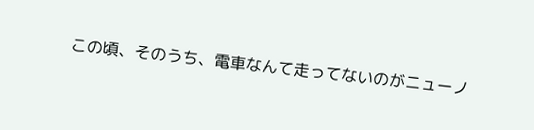この頃、そのうち、電車なんて走ってないのがニューノ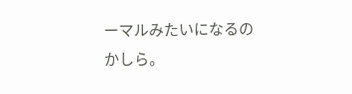ーマルみたいになるのかしら。